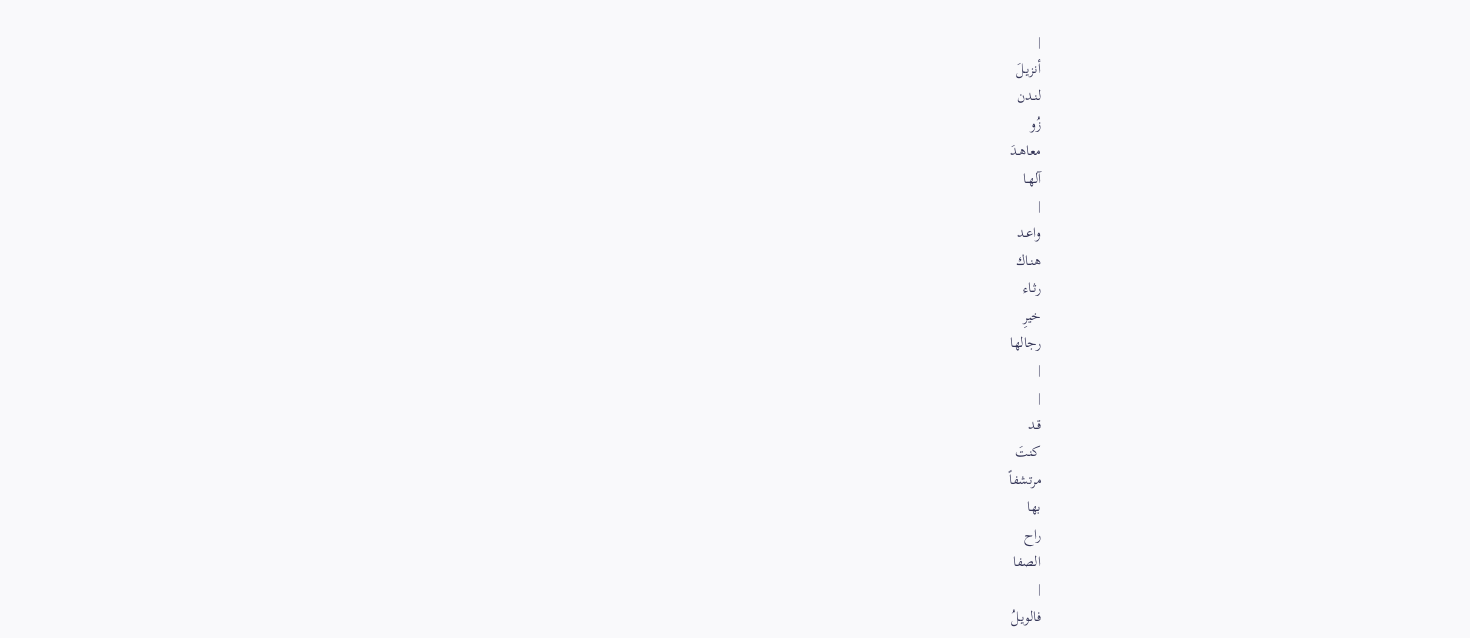|
أنزيـلَ
لنـدن
زُو
معاهـدَ
آلهـا
|
واعـد
هنـاك
رثـاء
خيرِ
رجالها
|
|
قـد
كنتَ
مرتشفاً
بها
راح
الصفا
|
فالويـلُ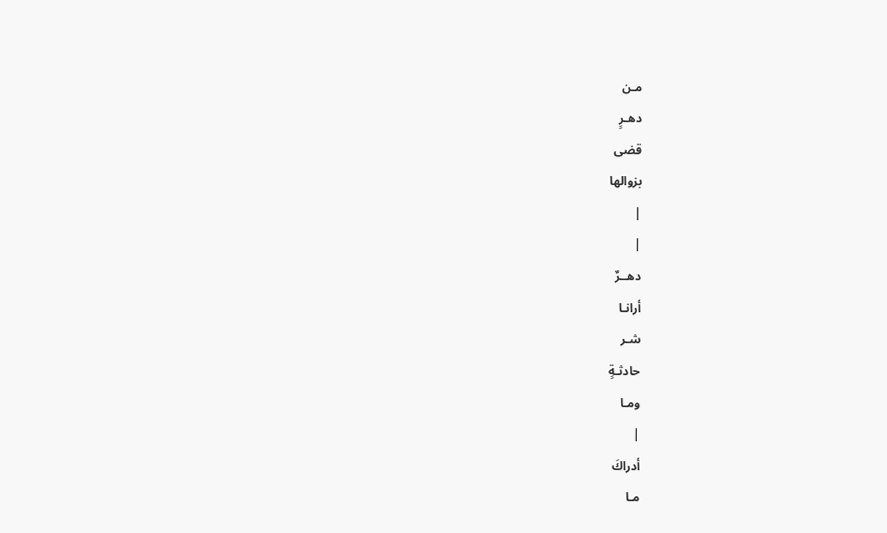مـن
دهـرٍ
قضى
بزوالها
|
|
دهــرٌ
أرانـا
شـر
حادثـةٍ
ومـا
|
أدراكَ
مـا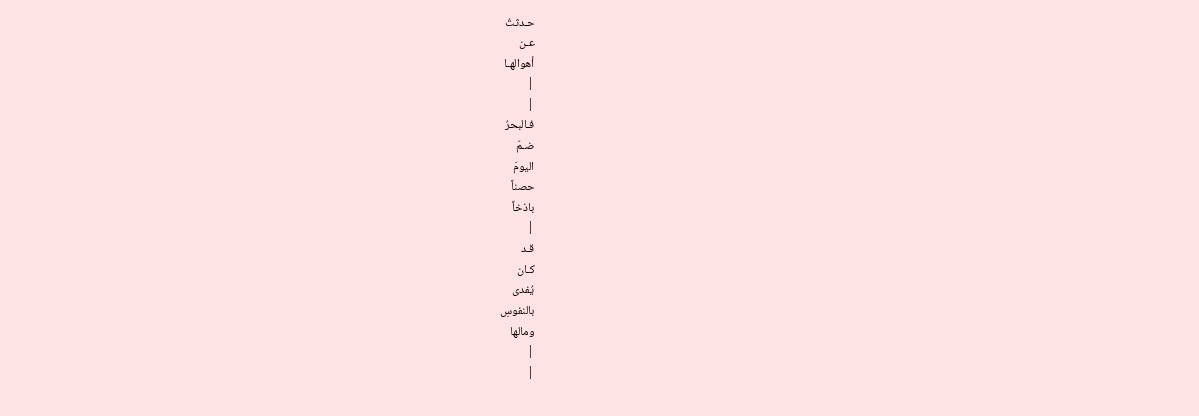حـدثتُ
عـن
أهوالهـا
|
|
فـالبحرُ
ضـمّ
اليومَ
حصناً
باذخاً
|
قـد
كـان
يُفدى
بالنفوسِ
ومالها
|
|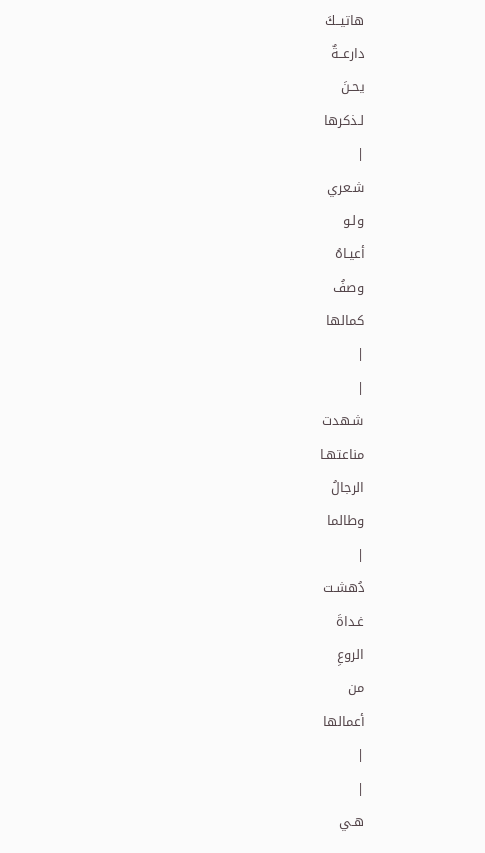هاتيــكَ
دارعــةٌ
يحـنَ
لـذكرها
|
شـعري
ولـو
أعيـاهُ
وصفُ
كمالها
|
|
شـهدت
مناعتهـا
الرجالُ
وطالما
|
دُهشـت
غـداةَ
الروعِ
من
أعمالها
|
|
هـي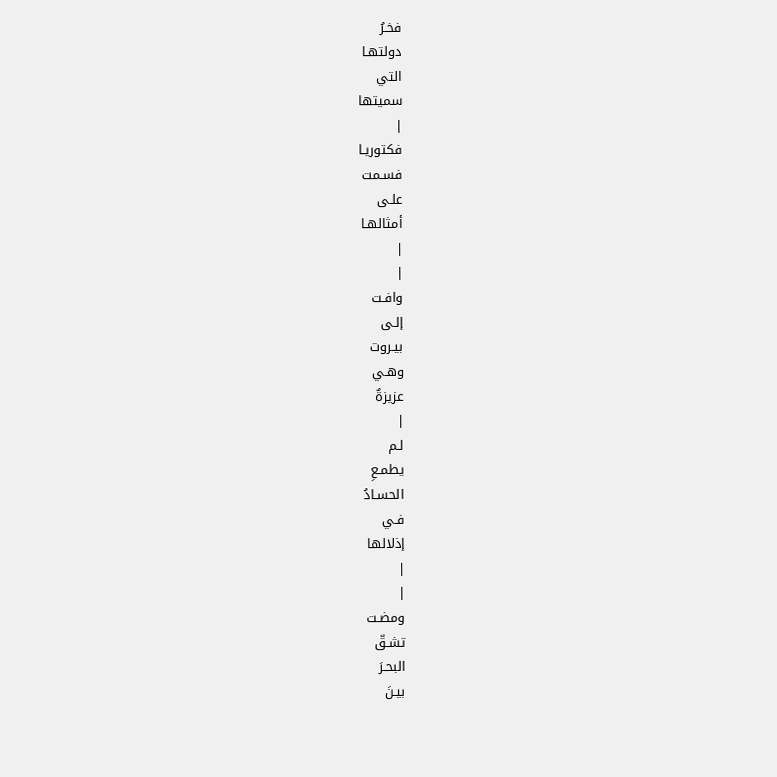فخـرُ
دولتهـا
التي
سميتها
|
فكتوريـا
فسـمت
علـى
أمثالهـا
|
|
وافـت
إلـى
بيـروت
وهـي
عزيزةٌ
|
لـم
يطمـعِ
الحسـادُ
فـي
إذلالها
|
|
ومضـت
تشـقّ
البحـرَ
بيـنَ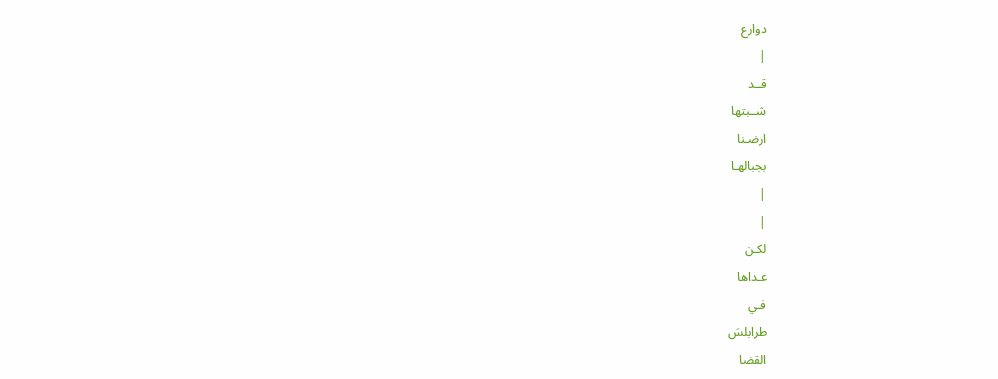دوارع
|
قــد
شــبتها
ارضـنا
بجبالهـا
|
|
لكـن
عـداها
فـي
طرابلسَ
القضا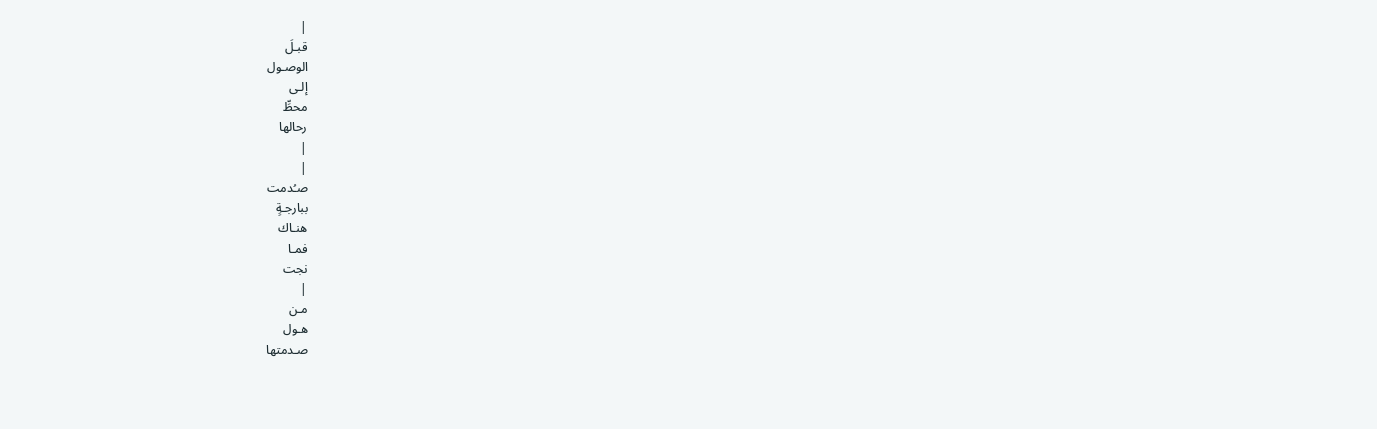|
قبـلَ
الوصـول
إلـى
محطِّ
رحالها
|
|
صـُدمت
ببارجـةٍ
هنـاك
فمـا
نجت
|
مـن
هـول
صـدمتها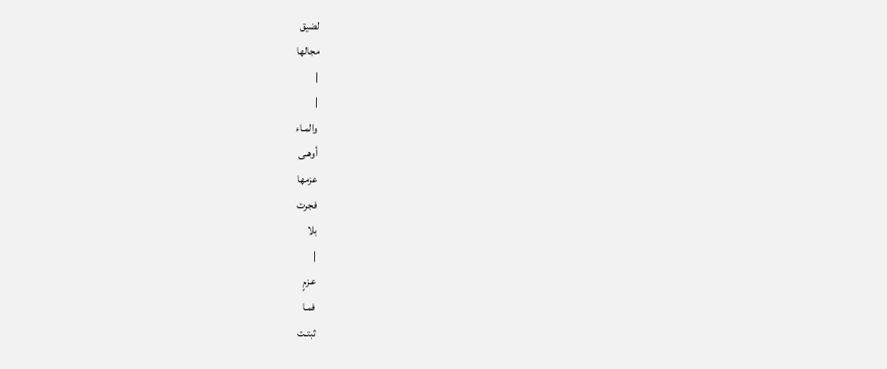لضيق
مجالها
|
|
والمـاء
أوهـى
عزمها
فجرت
بلا
|
عـزمٍ
فمـا
ثبتـت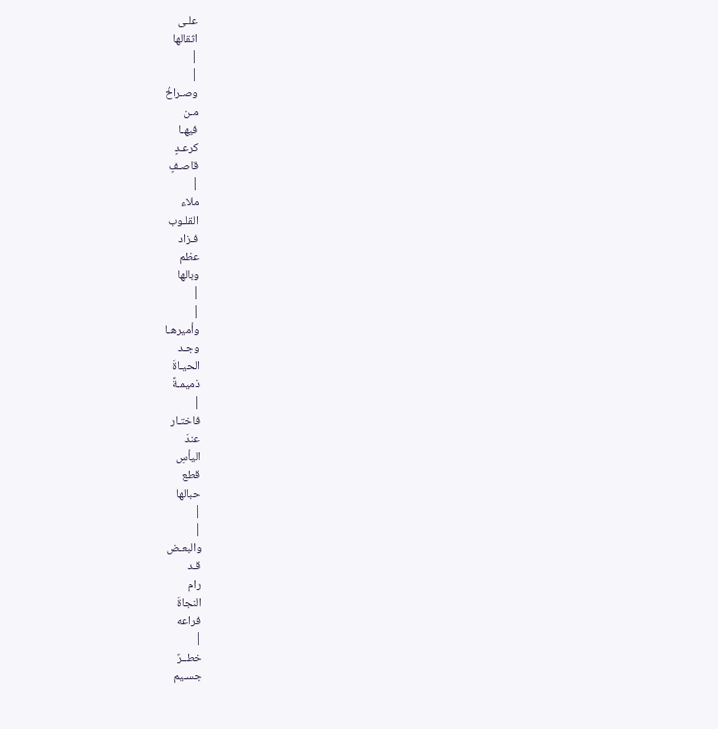علـى
اثقالها
|
|
وصـراخُ
مـن
فيهـا
كرعـدٍ
قاصـفٍ
|
ملاء
القلـوب
فـزاد
عظم
وبالها
|
|
وأميرهـا
وجـد
الحيـاةَ
ذميمـةً
|
فاختـار
عندَ
اليأسِ
قطع
حبالها
|
|
والبعـض
قـد
رام
النجاةَ
فراعه
|
خطــرٌ
جسـيم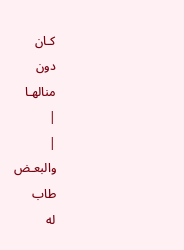كـان
دون
منالهـا
|
|
والبعـض
طاب
له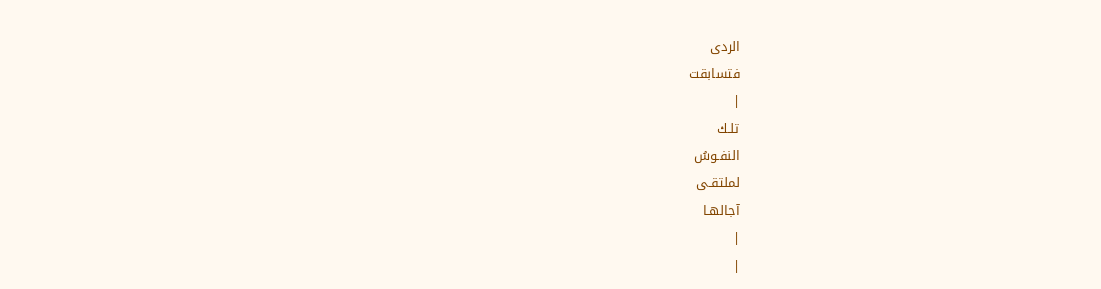الردى
فتسابقت
|
تلـك
النفـوسُ
لملتقـى
آجالهـا
|
|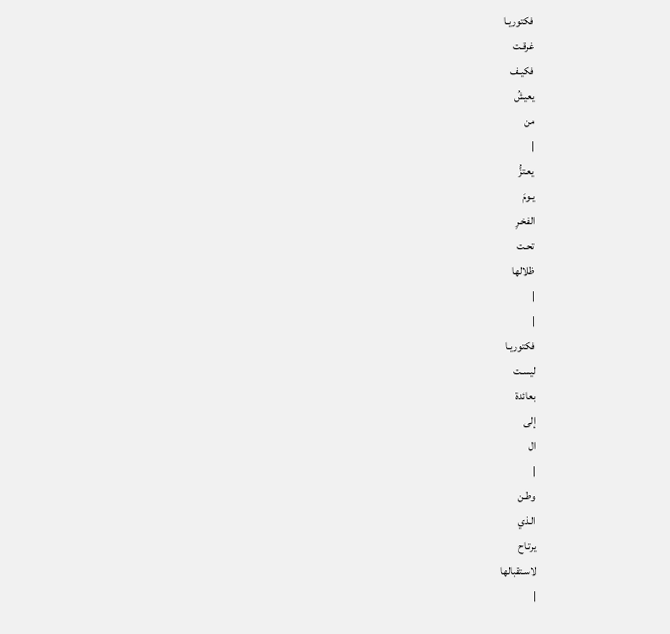فكتوريـا
غرقـت
فكيـف
يعيشُ
من
|
يعـتزُّ
يـومَ
الفخـرِ
تحـت
ظلالها
|
|
فكتوريـا
ليسـت
بعائدة
إلى
ال
|
وطـن
الـذي
يرتـاح
لاسـتقبالها
|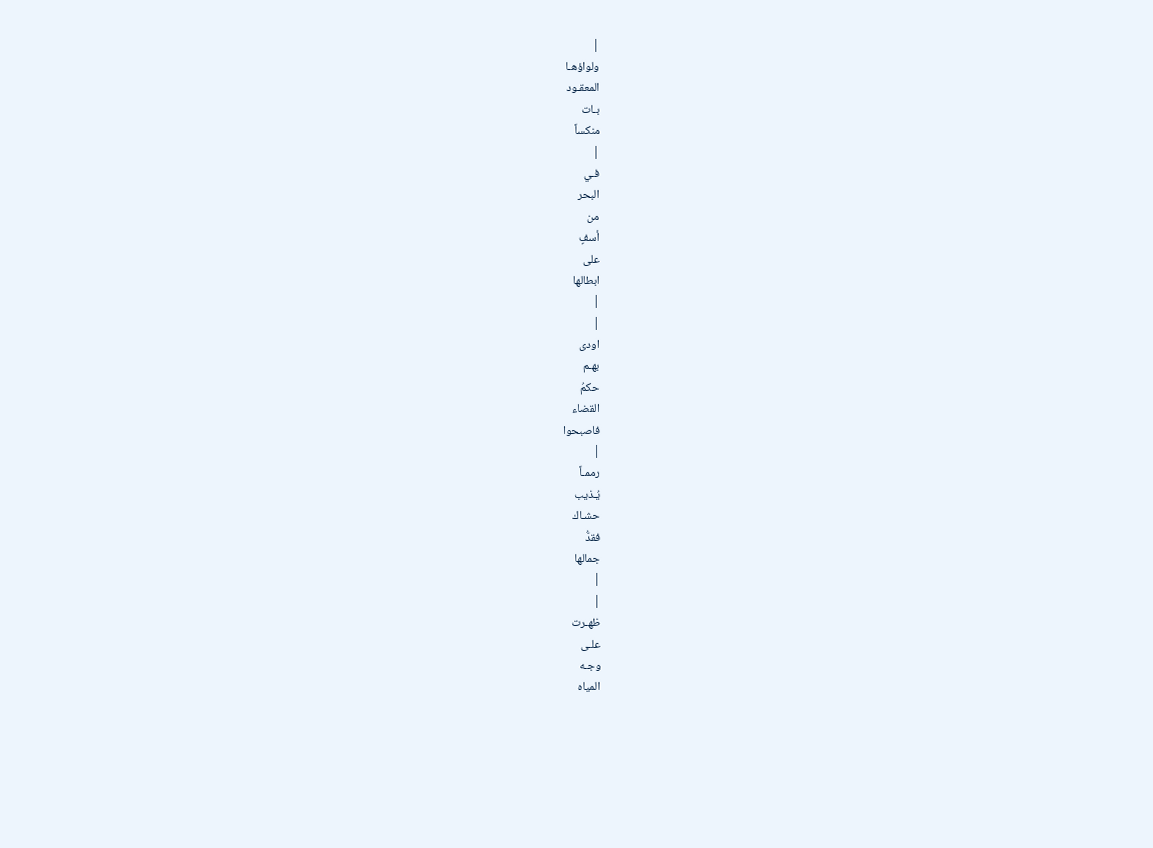|
ولواؤهـا
المعقـود
بـات
منكساً
|
فـي
البحر
من
أسفٍ
على
ابطالها
|
|
اودى
بهـم
حكمُ
القضاء
فاصبحوا
|
رممـاً
يُـذيب
حشـاك
فقدُّ
جمالها
|
|
ظهـرت
علـى
وجـه
المياه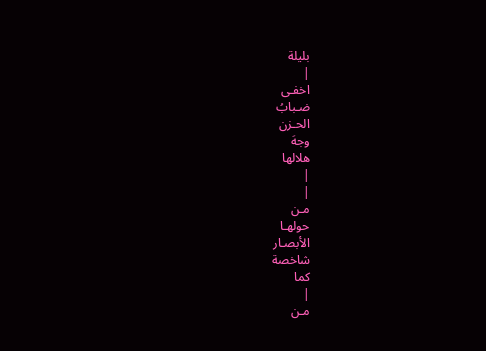بليلة
|
اخفـى
ضـبابُ
الحـزن
وجهَ
هلالها
|
|
مـن
حولهـا
الأبصـار
شاخصة
كما
|
مـن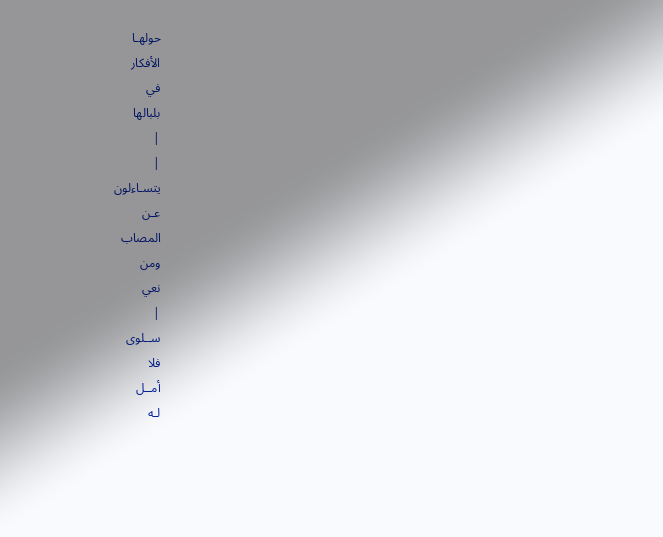حولهـا
الأفكار
في
بلبالها
|
|
يتسـاءلون
عـن
المصاب
ومن
نعي
|
ســلوى
فلا
أمــل
لـه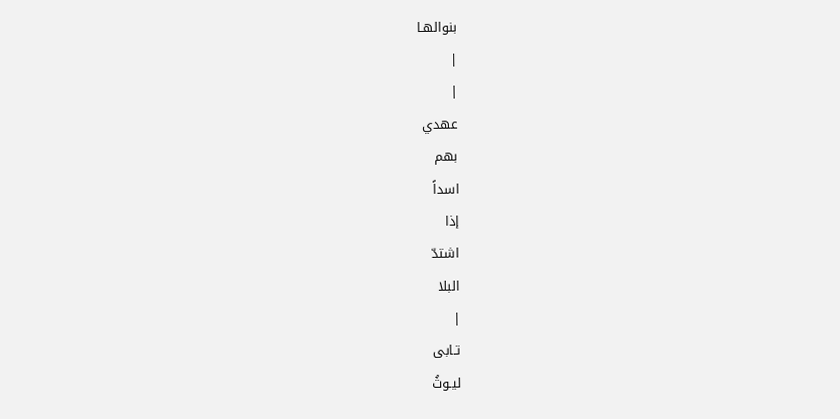بنوالهـا
|
|
عهدي
بهم
اسداً
إذا
اشتدّ
البلا
|
تـابى
ليـوثُ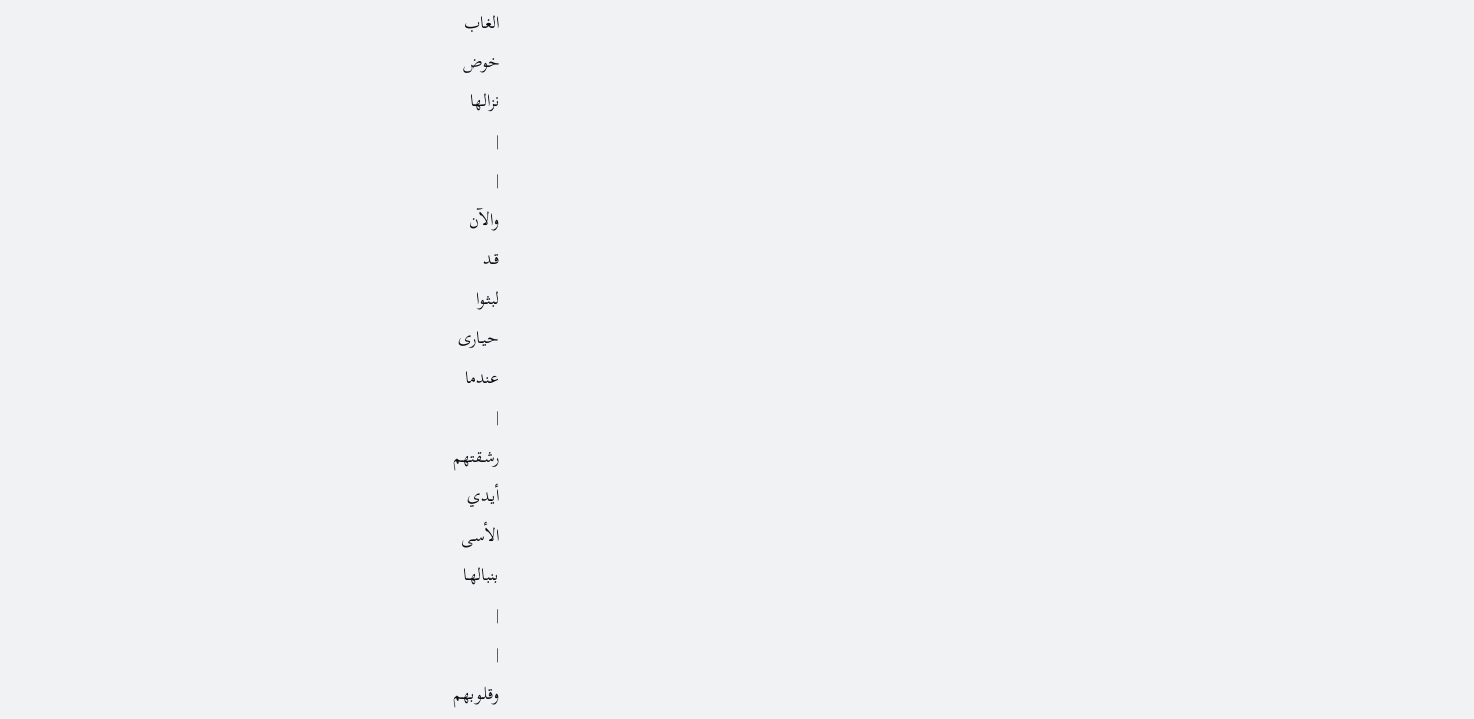الغاب
خوض
نزالها
|
|
والآن
قـد
لبثـوا
حيـارى
عندما
|
رشـقتهم
أيـدي
الأسـى
بنبالهـا
|
|
وقلـوبهم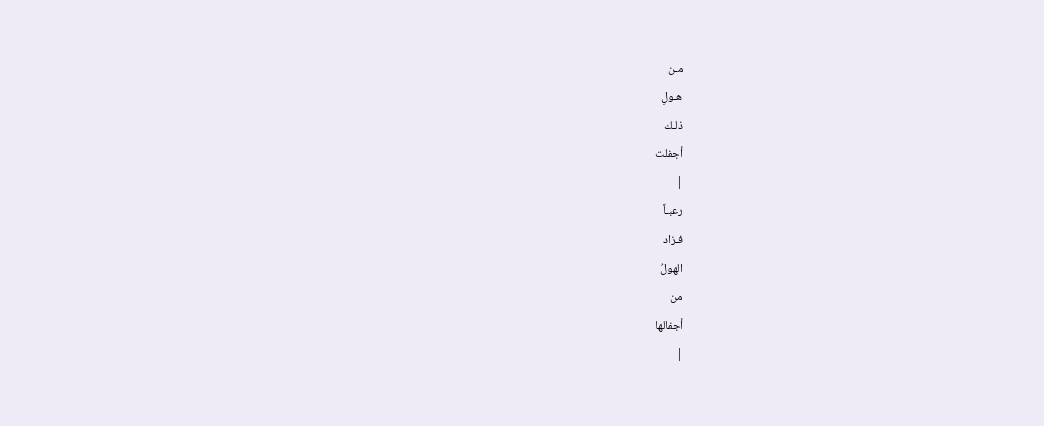مـن
هـولِ
ذلـك
أجفلت
|
رعبـاً
فـزاد
الهولُ
من
أجفالها
|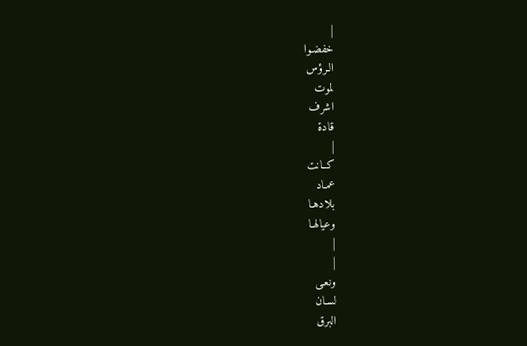|
خفضـوا
الـرؤس
لموت
اشرف
قادة
|
كــانت
عمـاد
بلادهـا
وعيالهـا
|
|
ونعـى
لسـان
البرق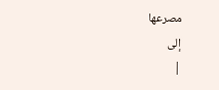مصرعها
إلى
|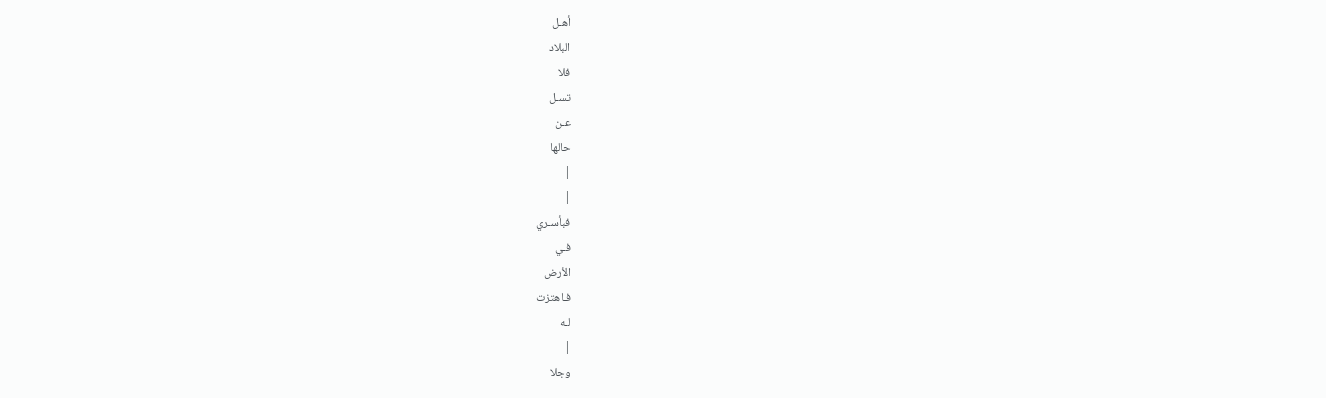أهـل
البلاد
فلا
تسـل
عـن
حالها
|
|
فبأسـري
فـي
الأرض
فـاهتزت
لـه
|
وجلا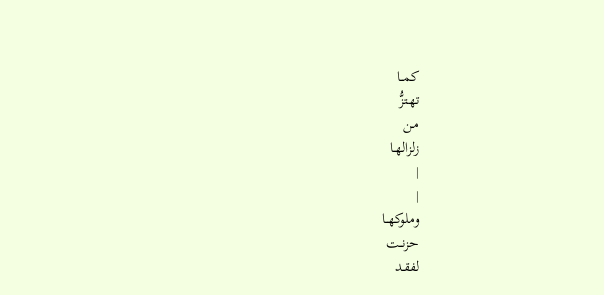كمــا
تهـتزُّ
مـن
زلزالهـا
|
|
وملوكهــا
حزنــت
لفقـد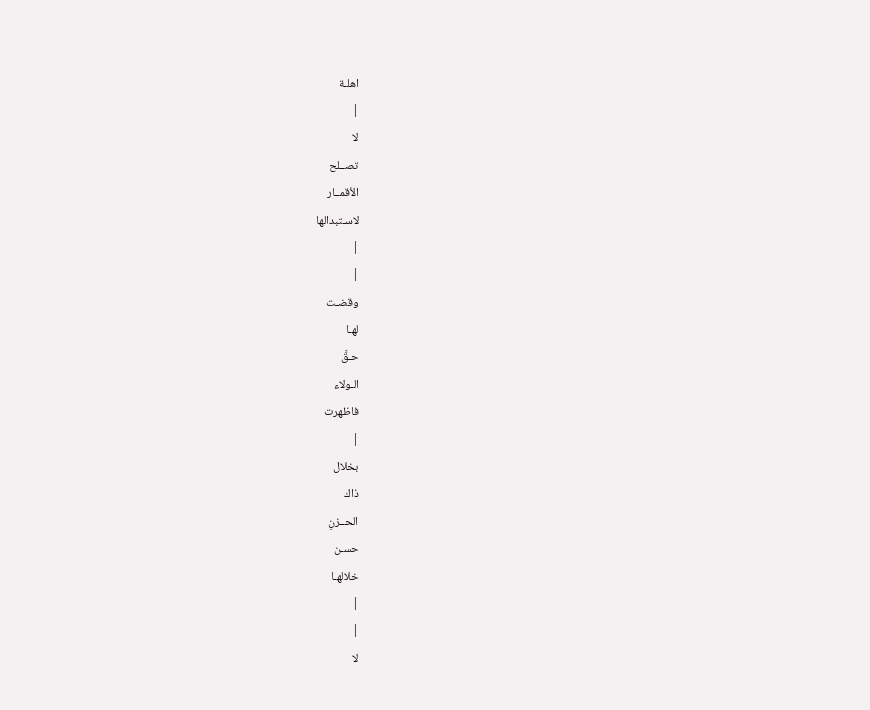اهلـة
|
لا
تصــلح
الأقمــار
لاسـتبدالها
|
|
وقضـت
لهـا
حـقَّ
الـولاء
فاظهرت
|
بخلال
ذاك
الحــزنِ
حسـن
خلالهـا
|
|
لا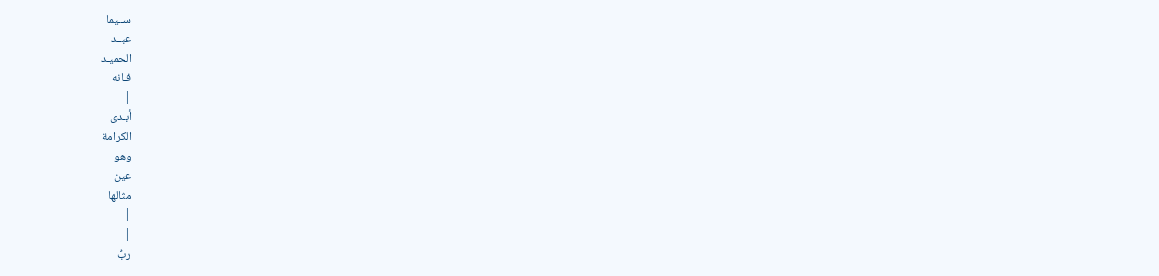ســيما
عبــد
الحميـد
فـانه
|
أبـدى
الكرامة
وهو
عين
مثالها
|
|
ربُّ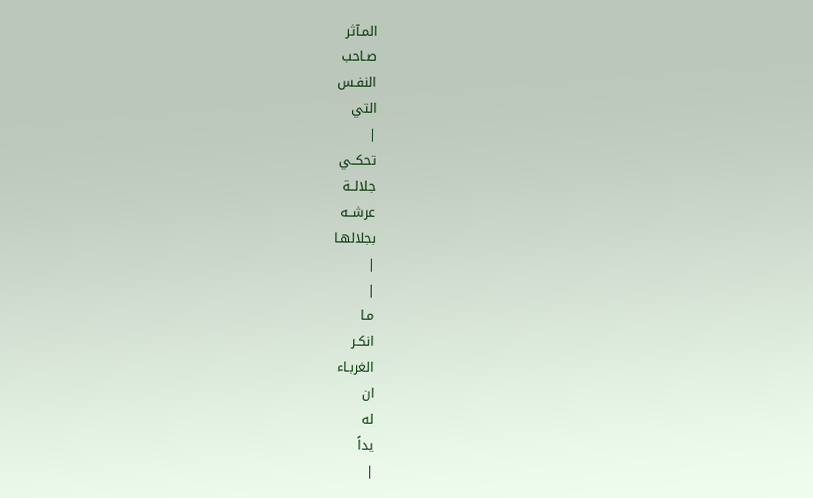المـآثر
صـاحب
النفـس
التي
|
تحكــي
جلالــة
عرشــه
بجلالهـا
|
|
مـا
انكـر
الغربـاء
ان
له
يداً
|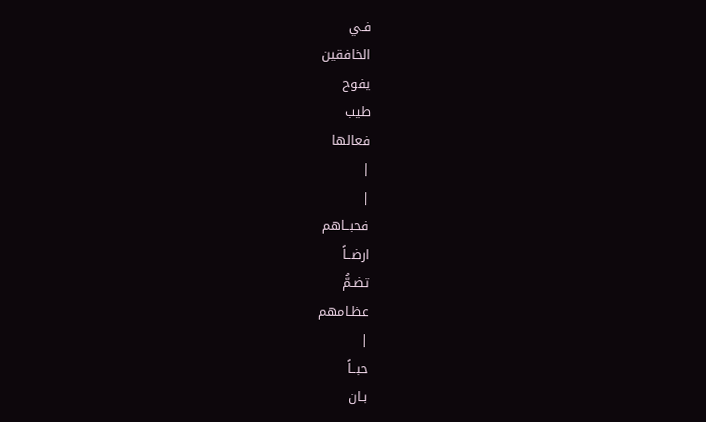فـي
الخافقين
يفوح
طيب
فعالها
|
|
فحبــاهم
ارضــاً
تضـمُّ
عظـامهم
|
حبــاً
بـان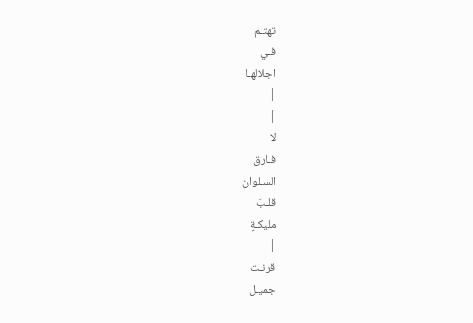تهتـم
فـي
اجلالهـا
|
|
لا
فـارق
السـلوان
قلـبَ
مليكـةٍ
|
قرنـت
جميـل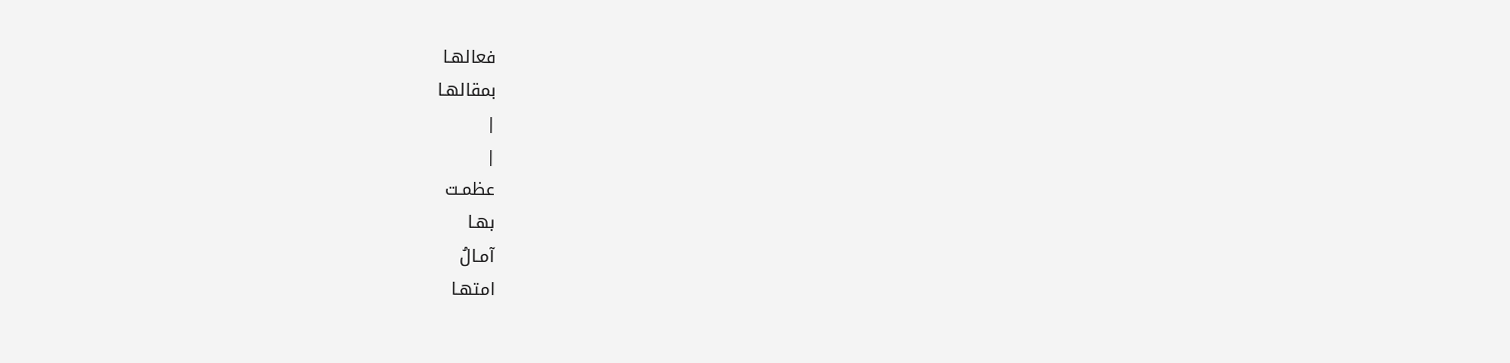فعالهـا
بمقالهـا
|
|
عظمـت
بهـا
آمـالُ
امتهـا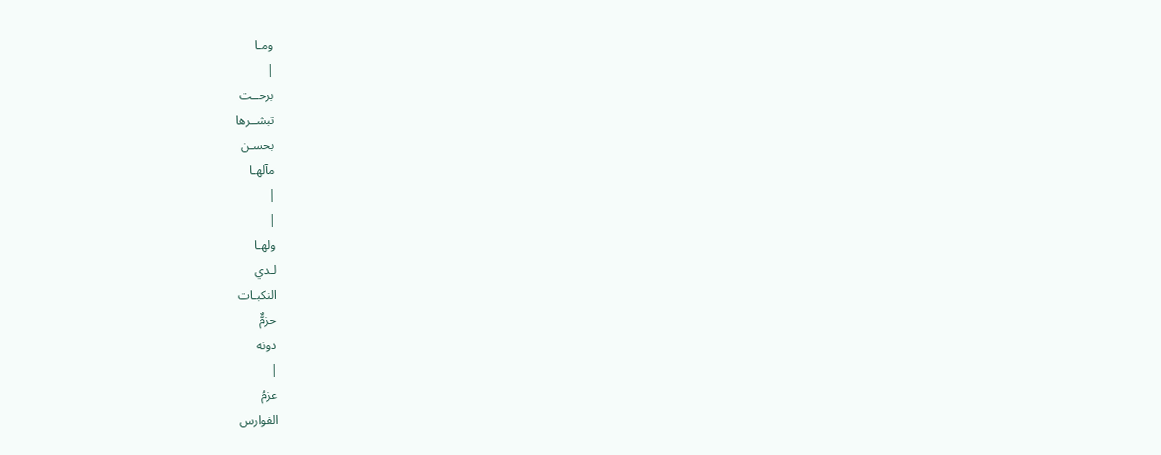ومـا
|
برحــت
تبشــرها
بحسـن
مآلهـا
|
|
ولهـا
لـدي
النكبـات
حزمٌّ
دونه
|
عزمُ
الفوارس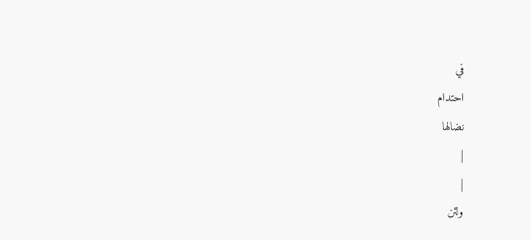في
احتدام
نضالها
|
|
ولئن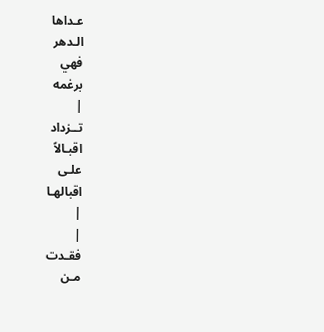عـداها
الـدهر
فهي
برغمه
|
تــزداد
اقبـالاً
علـى
اقبالهـا
|
|
فقـدت
مـن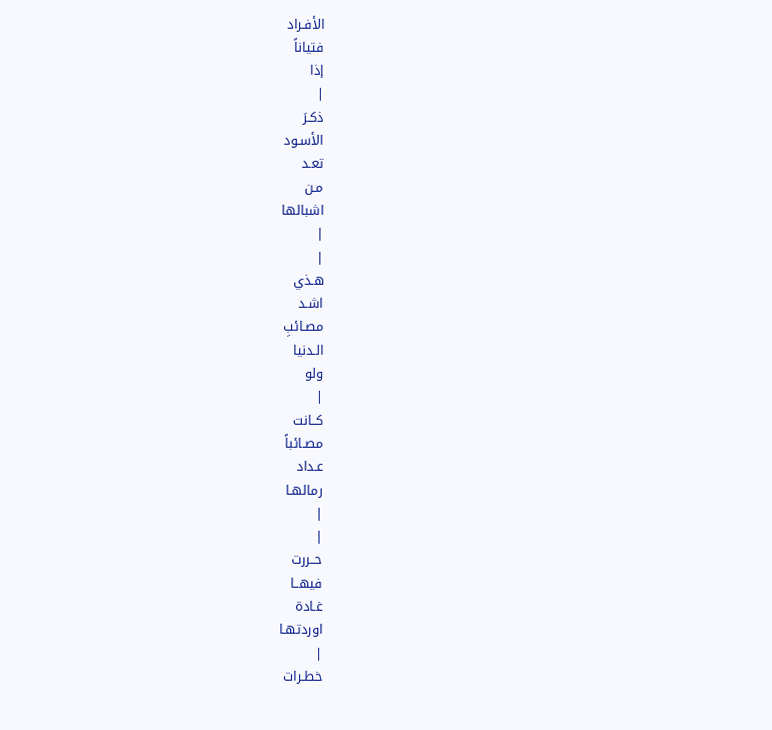الأفـراد
فتياناً
إذا
|
ذكـرَ
الأسـود
تعـد
مـن
اشبالها
|
|
هـذي
اشـد
مصـائبِ
الـدنيا
ولو
|
كــانت
مصـائباً
عـداد
رمالهـا
|
|
حــررت
فيهــا
غـادة
اوردتهـا
|
خطـرات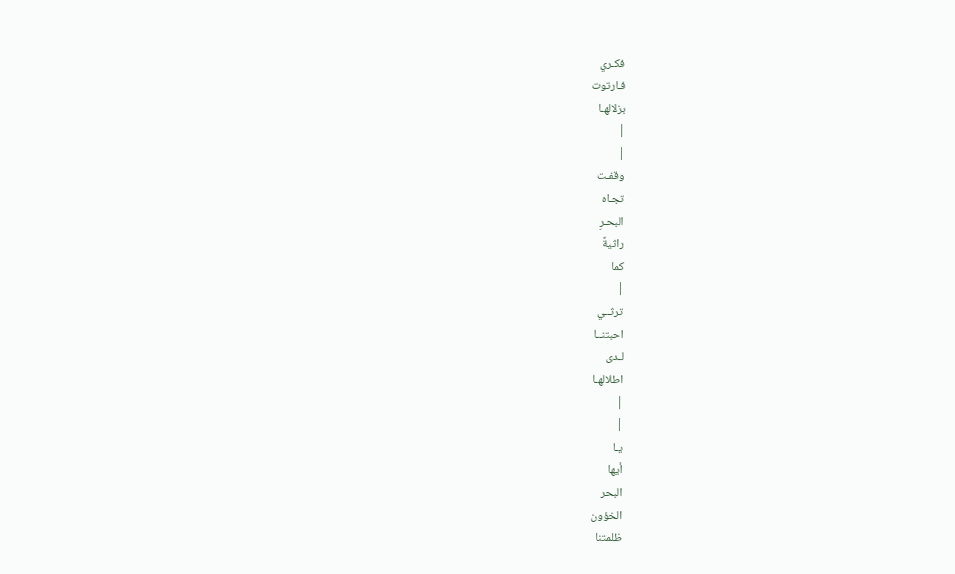فكـري
فـارتوت
بزلالهـا
|
|
وقفـت
تجـاه
البحـرِ
راثيةً
كما
|
ترثــي
احبتنــا
لـدى
اطلالهـا
|
|
يـا
أيها
البحر
الخؤون
ظلمتنا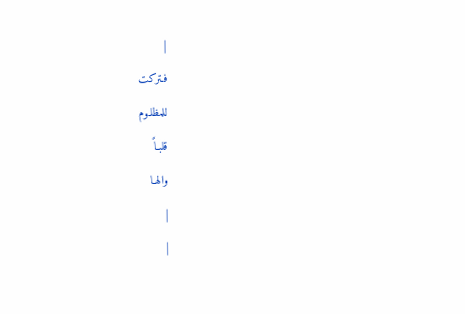|
فـتركت
للمظلـوم
قلبـاً
والهـا
|
|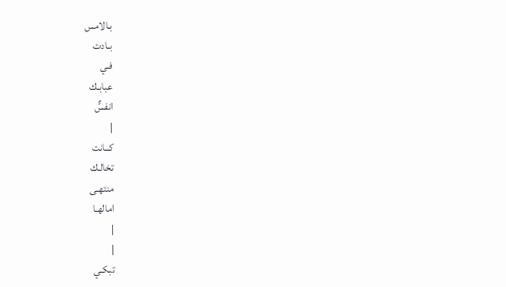بـالامس
بـادت
فـي
عبابـك
انفسٌّ
|
كــانت
تخالـك
منتهـى
امالهـا
|
|
تبكـي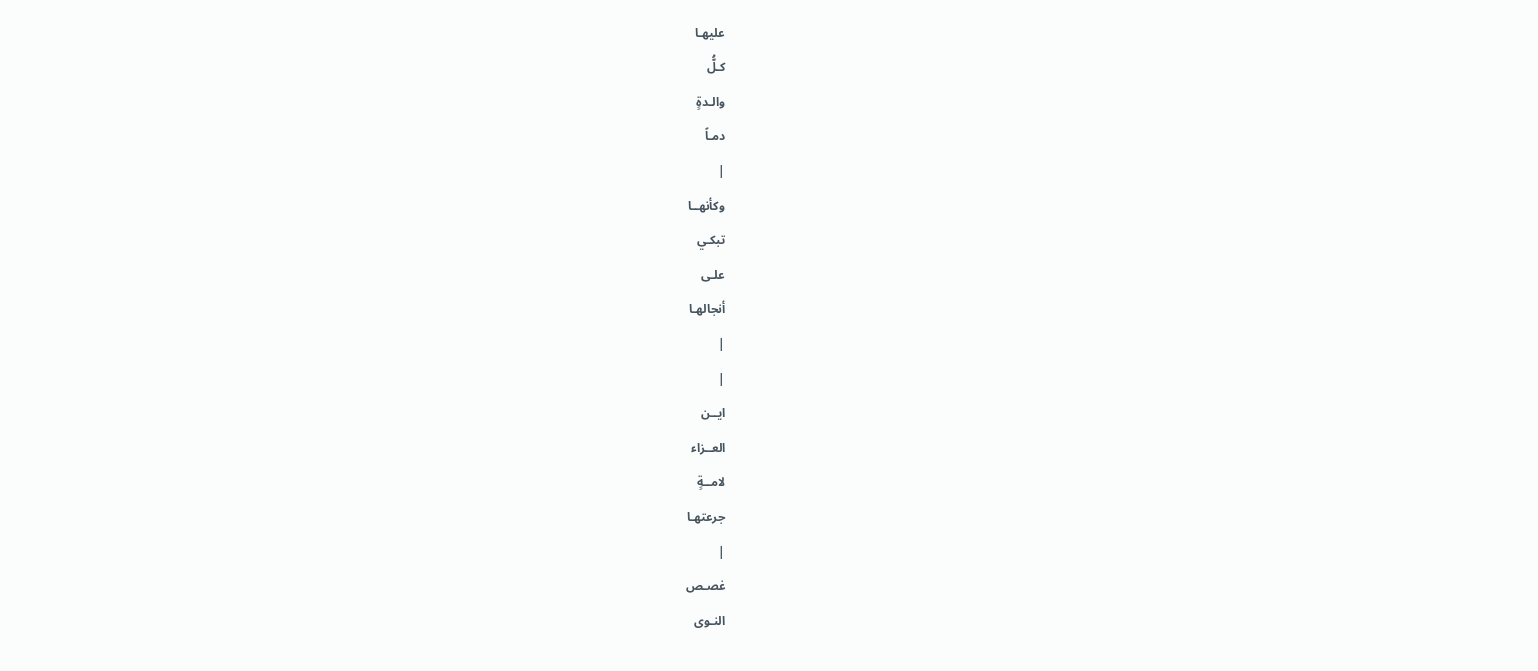عليهـا
كـلُّ
والـدةٍ
دمـاً
|
وكأنهــا
تبكـي
علـى
أنجالهـا
|
|
ايــن
العــزاء
لامــةٍ
جرعتهـا
|
غصـص
النـوى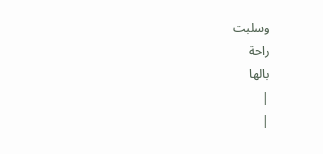وسلبت
راحة
بالها
|
|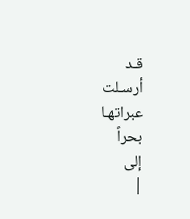قـد
أرسـلت
عبراتهـا
بحراً
إلى
|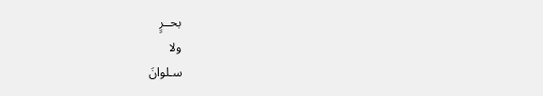بحــرٍ
ولا
سـلوانَ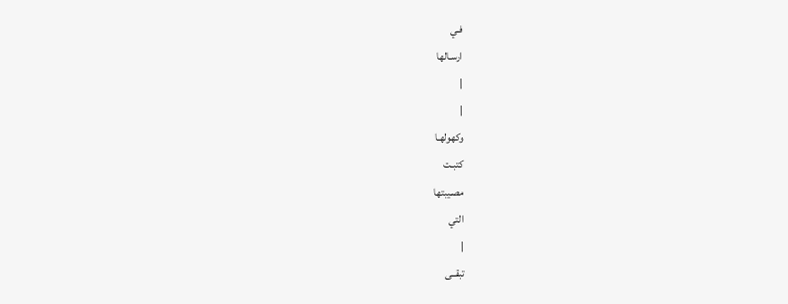فـي
ارسـالها
|
|
وكهولهـا
كتبـت
مصـيبتها
التي
|
تبقــى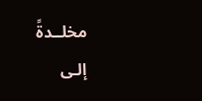مخلــدةً
إلـى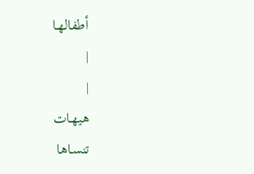أطفالهـا
|
|
هيهـات
تنسـاها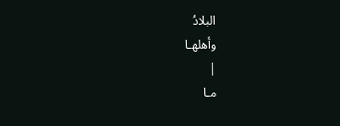البلادُ
وأهلهـا
|
مـا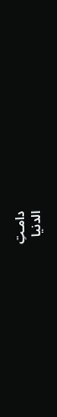دامـتِ
الدنيا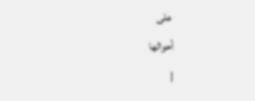على
أحوالها
|